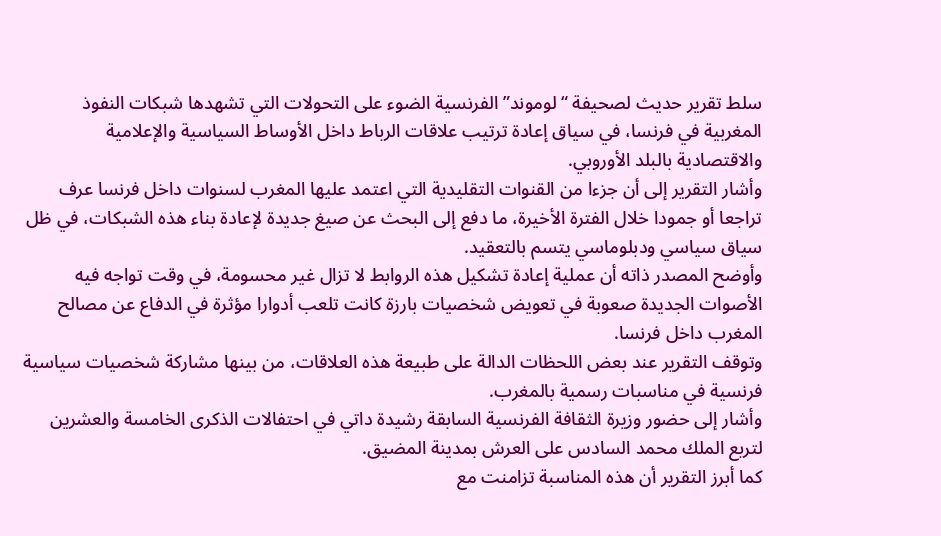سلط تقرير حديث لصحيفة “لوموند” الفرنسية الضوء على التحولات التي تشهدها شبكات النفوذ المغربية في فرنسا، في سياق إعادة ترتيب علاقات الرباط داخل الأوساط السياسية والإعلامية والاقتصادية بالبلد الأوروبي.
وأشار التقرير إلى أن جزءا من القنوات التقليدية التي اعتمد عليها المغرب لسنوات داخل فرنسا عرف تراجعا أو جمودا خلال الفترة الأخيرة، ما دفع إلى البحث عن صيغ جديدة لإعادة بناء هذه الشبكات، في ظل سياق سياسي ودبلوماسي يتسم بالتعقيد.
وأوضح المصدر ذاته أن عملية إعادة تشكيل هذه الروابط لا تزال غير محسومة، في وقت تواجه فيه الأصوات الجديدة صعوبة في تعويض شخصيات بارزة كانت تلعب أدوارا مؤثرة في الدفاع عن مصالح المغرب داخل فرنسا.
وتوقف التقرير عند بعض اللحظات الدالة على طبيعة هذه العلاقات، من بينها مشاركة شخصيات سياسية فرنسية في مناسبات رسمية بالمغرب.
وأشار إلى حضور وزيرة الثقافة الفرنسية السابقة رشيدة داتي في احتفالات الذكرى الخامسة والعشرين لتربع الملك محمد السادس على العرش بمدينة المضيق.
كما أبرز التقرير أن هذه المناسبة تزامنت مع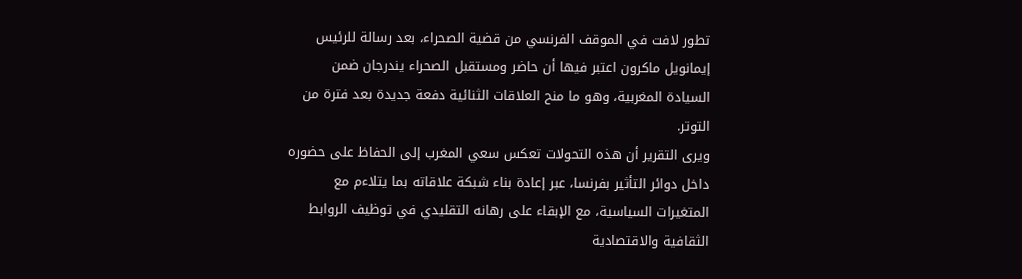تطور لافت في الموقف الفرنسي من قضية الصحراء، بعد رسالة للرئيس إيمانويل ماكرون اعتبر فيها أن حاضر ومستقبل الصحراء يندرجان ضمن السيادة المغربية، وهو ما منح العلاقات الثنائية دفعة جديدة بعد فترة من التوتر.
ويرى التقرير أن هذه التحولات تعكس سعي المغرب إلى الحفاظ على حضوره داخل دوائر التأثير بفرنسا، عبر إعادة بناء شبكة علاقاته بما يتلاءم مع المتغيرات السياسية، مع الإبقاء على رهانه التقليدي في توظيف الروابط الثقافية والاقتصادية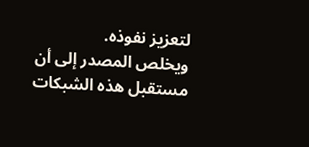لتعزيز نفوذه.
ويخلص المصدر إلى أن مستقبل هذه الشبكات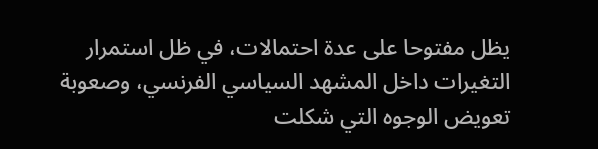يظل مفتوحا على عدة احتمالات، في ظل استمرار التغيرات داخل المشهد السياسي الفرنسي، وصعوبة تعويض الوجوه التي شكلت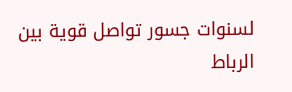لسنوات جسور تواصل قوية بين الرباط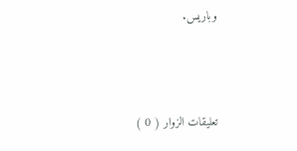وباريس.



تعليقات الزوار ( 0 )